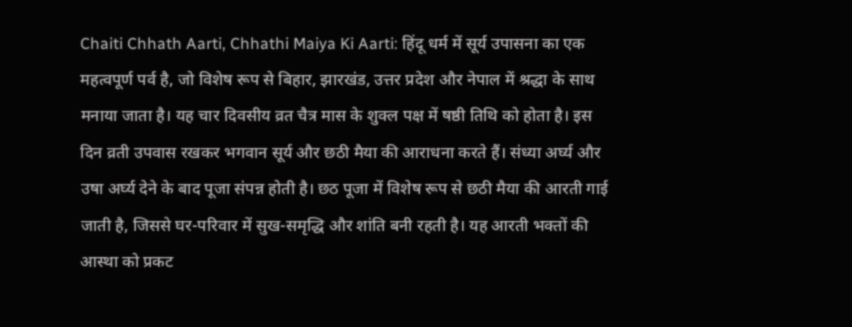Chaiti Chhath Aarti, Chhathi Maiya Ki Aarti: हिंदू धर्म में सूर्य उपासना का एक महत्वपूर्ण पर्व है, जो विशेष रूप से बिहार, झारखंड, उत्तर प्रदेश और नेपाल में श्रद्धा के साथ मनाया जाता है। यह चार दिवसीय व्रत चैत्र मास के शुक्ल पक्ष में षष्ठी तिथि को होता है। इस दिन व्रती उपवास रखकर भगवान सूर्य और छठी मैया की आराधना करते हैं। संध्या अर्घ्य और उषा अर्घ्य देने के बाद पूजा संपन्न होती है। छठ पूजा में विशेष रूप से छठी मैया की आरती गाई जाती है, जिससे घर-परिवार में सुख-समृद्धि और शांति बनी रहती है। यह आरती भक्तों की आस्था को प्रकट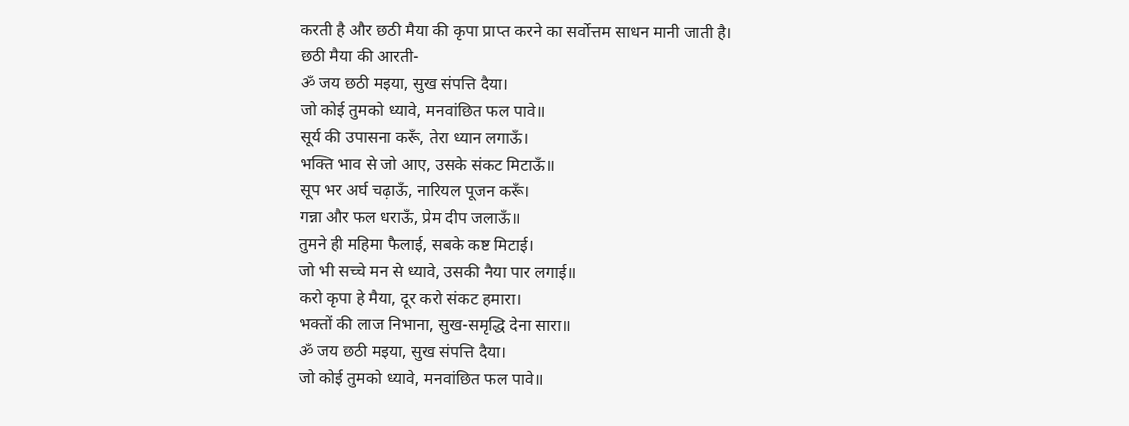करती है और छठी मैया की कृपा प्राप्त करने का सर्वोत्तम साधन मानी जाती है।
छठी मैया की आरती-
ॐ जय छठी मइया, सुख संपत्ति दैया।
जो कोई तुमको ध्यावे, मनवांछित फल पावे॥
सूर्य की उपासना करूँ, तेरा ध्यान लगाऊँ।
भक्ति भाव से जो आए, उसके संकट मिटाऊँ॥
सूप भर अर्घ चढ़ाऊँ, नारियल पूजन करूँ।
गन्ना और फल धराऊँ, प्रेम दीप जलाऊँ॥
तुमने ही महिमा फैलाई, सबके कष्ट मिटाई।
जो भी सच्चे मन से ध्यावे, उसकी नैया पार लगाई॥
करो कृपा हे मैया, दूर करो संकट हमारा।
भक्तों की लाज निभाना, सुख-समृद्धि देना सारा॥
ॐ जय छठी मइया, सुख संपत्ति दैया।
जो कोई तुमको ध्यावे, मनवांछित फल पावे॥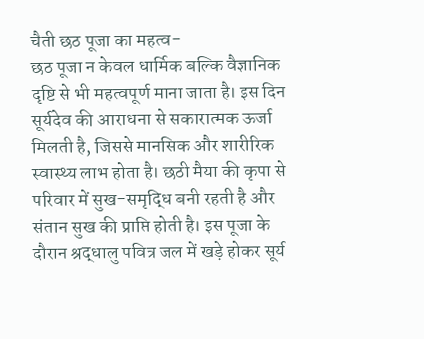चैती छठ पूजा का महत्व-
छठ पूजा न केवल धार्मिक बल्कि वैज्ञानिक दृष्टि से भी महत्वपूर्ण माना जाता है। इस दिन सूर्यदेव की आराधना से सकारात्मक ऊर्जा मिलती है, जिससे मानसिक और शारीरिक स्वास्थ्य लाभ होता है। छठी मैया की कृपा से परिवार में सुख-समृद्धि बनी रहती है और संतान सुख की प्राप्ति होती है। इस पूजा के दौरान श्रद्धालु पवित्र जल में खड़े होकर सूर्य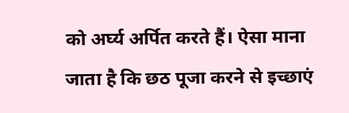को अर्घ्य अर्पित करते हैं। ऐसा माना जाता है कि छठ पूजा करने से इच्छाएं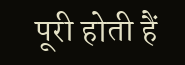पूरी होती हैं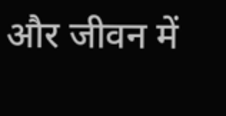और जीवन में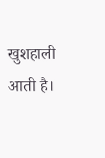खुशहाली आती है।